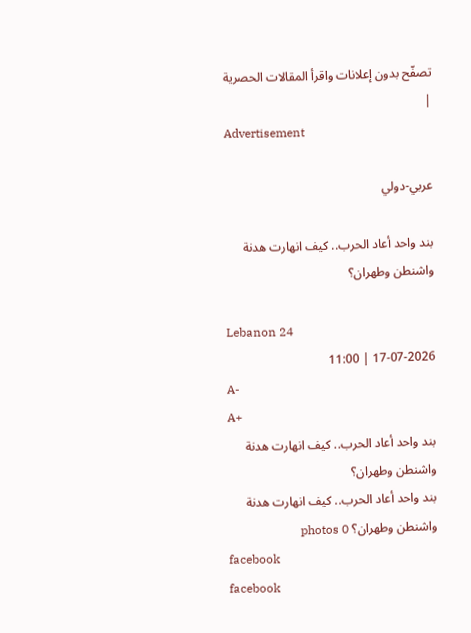تصفّح بدون إعلانات واقرأ المقالات الحصرية
|
Advertisement

عربي-دولي

بند واحد أعاد الحرب.. كيف انهارت هدنة واشنطن وطهران؟

Lebanon 24
17-07-2026 | 11:00
A-
A+
بند واحد أعاد الحرب.. كيف انهارت هدنة واشنطن وطهران؟
بند واحد أعاد الحرب.. كيف انهارت هدنة واشنطن وطهران؟ photos 0
facebook
facebook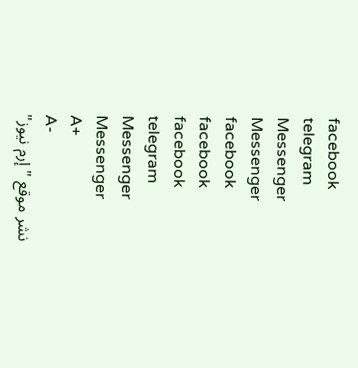facebook
telegram
Messenger
Messenger
facebook
facebook
facebook
telegram
Messenger
Messenger
A+
A-
نشر موقع "إرم نيوز"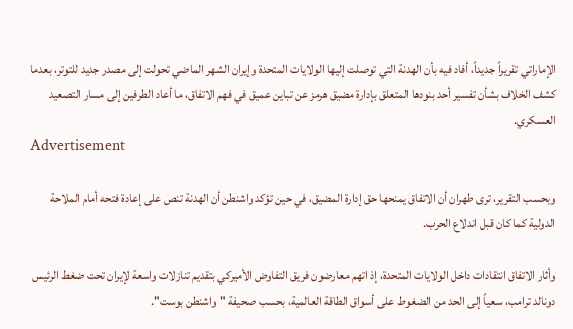الإماراتي تقريراً جديداً، أفاد فيه بأن الهدنة التي توصلت إليها الولايات المتحدة وإيران الشهر الماضي تحولت إلى مصدر جديد للتوتر، بعدما كشف الخلاف بشأن تفسير أحد بنودها المتعلق بإدارة مضيق هرمز عن تباين عميق في فهم الاتفاق، ما أعاد الطرفين إلى مسار التصعيد العسكري.
Advertisement

وبحسب التقرير، ترى طهران أن الاتفاق يمنحها حق إدارة المضيق، في حين تؤكد واشنطن أن الهدنة تنص على إعادة فتحه أمام الملاحة الدولية كما كان قبل اندلاع الحرب.

وأثار الاتفاق انتقادات داخل الولايات المتحدة، إذ اتهم معارضون فريق التفاوض الأميركي بتقديم تنازلات واسعة لإيران تحت ضغط الرئيس دونالد ترامب، سعياً إلى الحد من الضغوط على أسواق الطاقة العالمية، بحسب صحيفة "واشنطن بوست".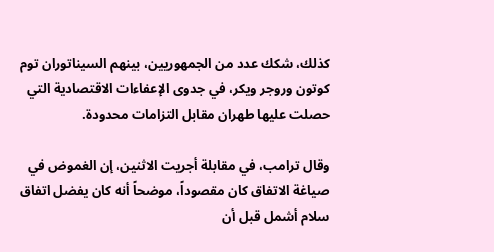كذلك، شكك عدد من الجمهوريين، بينهم السيناتوران توم كوتون وروجر ويكر، في جدوى الإعفاءات الاقتصادية التي حصلت عليها طهران مقابل التزامات محدودة.

وقال ترامب، في مقابلة أجريت الاثنين، إن الغموض في صياغة الاتفاق كان مقصوداً، موضحاً أنه كان يفضل اتفاق سلام أشمل قبل أن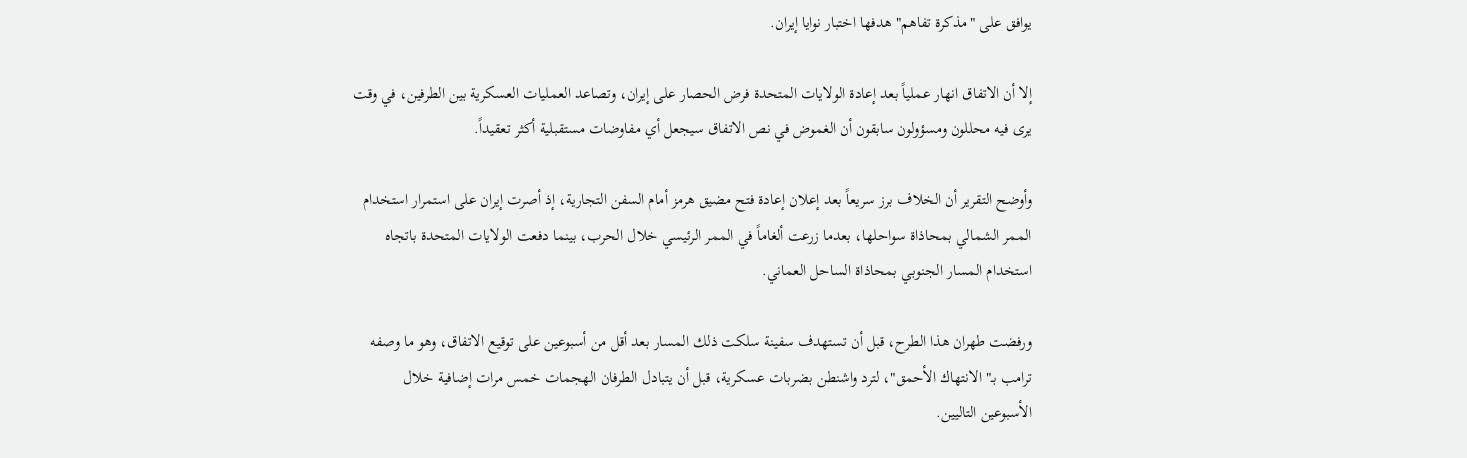يوافق على "مذكرة تفاهم" هدفها اختبار نوايا إيران.

إلا أن الاتفاق انهار عملياً بعد إعادة الولايات المتحدة فرض الحصار على إيران، وتصاعد العمليات العسكرية بين الطرفين، في وقت يرى فيه محللون ومسؤولون سابقون أن الغموض في نص الاتفاق سيجعل أي مفاوضات مستقبلية أكثر تعقيداً.

وأوضح التقرير أن الخلاف برز سريعاً بعد إعلان إعادة فتح مضيق هرمز أمام السفن التجارية، إذ أصرت إيران على استمرار استخدام الممر الشمالي بمحاذاة سواحلها، بعدما زرعت ألغاماً في الممر الرئيسي خلال الحرب، بينما دفعت الولايات المتحدة باتجاه استخدام المسار الجنوبي بمحاذاة الساحل العماني.

ورفضت طهران هذا الطرح، قبل أن تستهدف سفينة سلكت ذلك المسار بعد أقل من أسبوعين على توقيع الاتفاق، وهو ما وصفه ترامب بـ"الانتهاك الأحمق"، لترد واشنطن بضربات عسكرية، قبل أن يتبادل الطرفان الهجمات خمس مرات إضافية خلال الأسبوعين التاليين.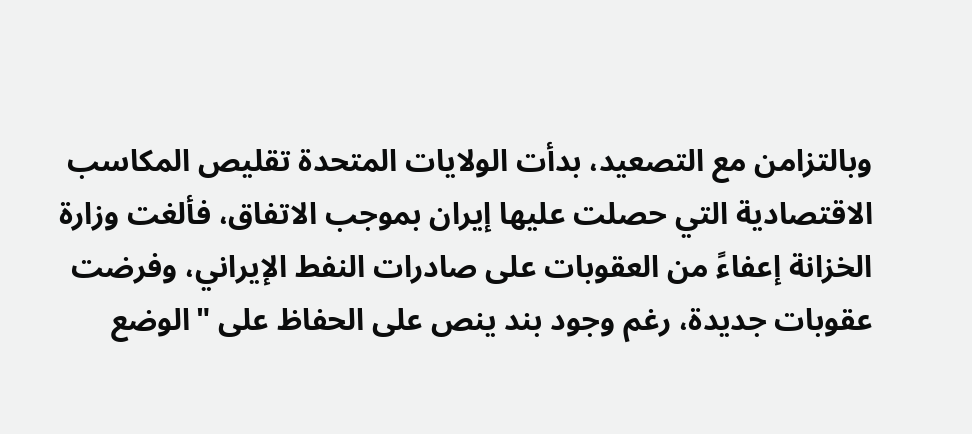وبالتزامن مع التصعيد، بدأت الولايات المتحدة تقليص المكاسب الاقتصادية التي حصلت عليها إيران بموجب الاتفاق، فألغت وزارة الخزانة إعفاءً من العقوبات على صادرات النفط الإيراني، وفرضت عقوبات جديدة، رغم وجود بند ينص على الحفاظ على "الوضع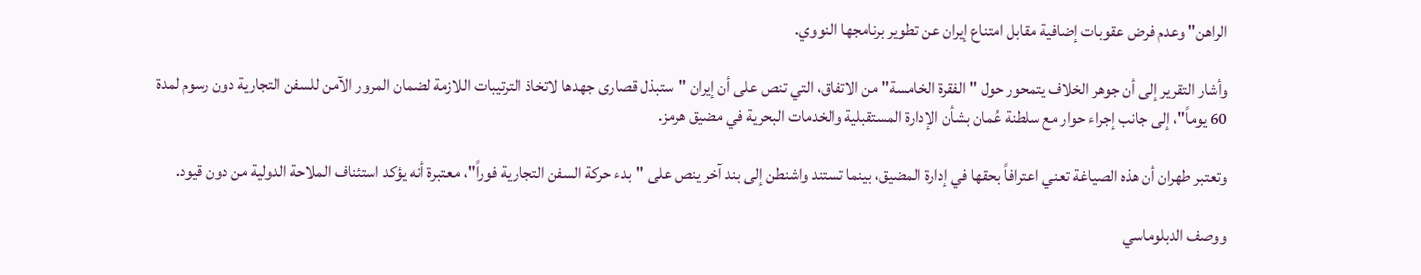الراهن" وعدم فرض عقوبات إضافية مقابل امتناع إيران عن تطوير برنامجها النووي.

وأشار التقرير إلى أن جوهر الخلاف يتمحور حول "الفقرة الخامسة" من الاتفاق، التي تنص على أن إيران "ستبذل قصارى جهدها لاتخاذ الترتيبات اللازمة لضمان المرور الآمن للسفن التجارية دون رسوم لمدة 60 يوماً"، إلى جانب إجراء حوار مع سلطنة عُمان بشأن الإدارة المستقبلية والخدمات البحرية في مضيق هرمز.

وتعتبر طهران أن هذه الصياغة تعني اعترافاً بحقها في إدارة المضيق، بينما تستند واشنطن إلى بند آخر ينص على "بدء حركة السفن التجارية فوراً"، معتبرة أنه يؤكد استئناف الملاحة الدولية من دون قيود.

ووصف الدبلوماسي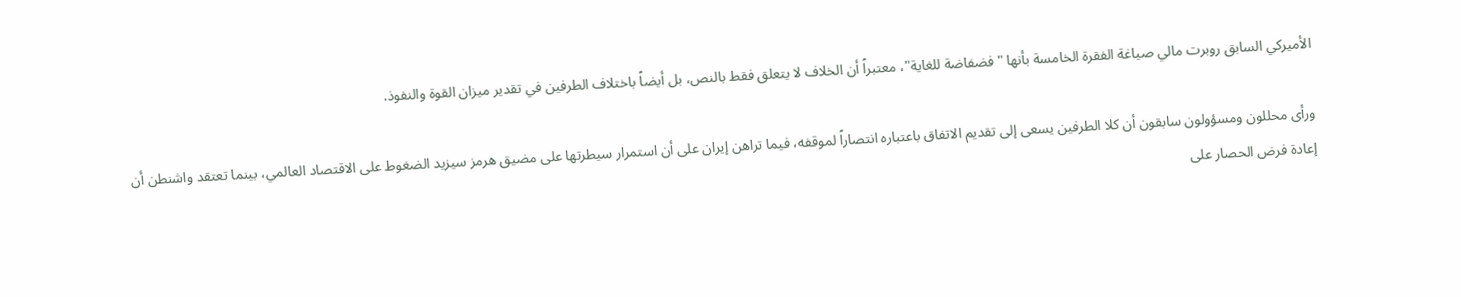الأميركي السابق روبرت مالي صياغة الفقرة الخامسة بأنها "فضفاضة للغاية"، معتبراً أن الخلاف لا يتعلق فقط بالنص، بل أيضاً باختلاف الطرفين في تقدير ميزان القوة والنفوذ.

ورأى محللون ومسؤولون سابقون أن كلا الطرفين يسعى إلى تقديم الاتفاق باعتباره انتصاراً لموقفه، فيما تراهن إيران على أن استمرار سيطرتها على مضيق هرمز سيزيد الضغوط على الاقتصاد العالمي، بينما تعتقد واشنطن أن إعادة فرض الحصار على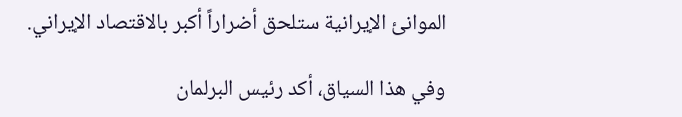الموانئ الإيرانية ستلحق أضراراً أكبر بالاقتصاد الإيراني.

وفي هذا السياق، أكد رئيس البرلمان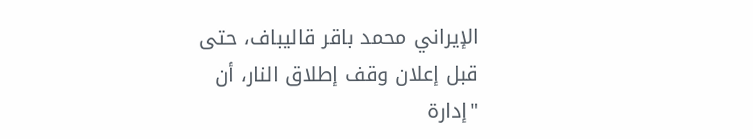الإيراني محمد باقر قاليباف، حتى قبل إعلان وقف إطلاق النار، أن "إدارة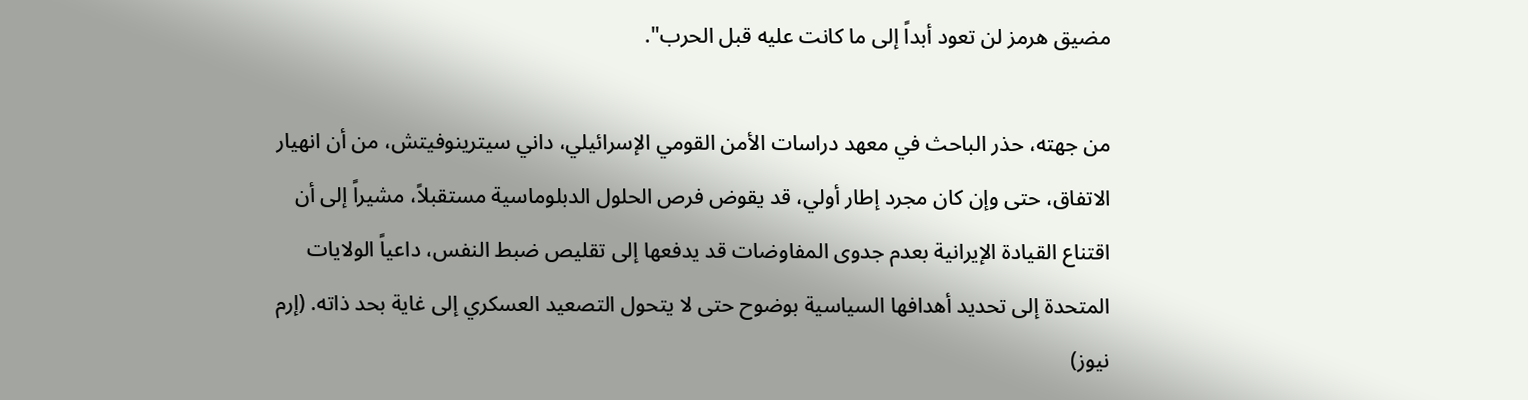مضيق هرمز لن تعود أبداً إلى ما كانت عليه قبل الحرب".

من جهته، حذر الباحث في معهد دراسات الأمن القومي الإسرائيلي، داني سيترينوفيتش، من أن انهيار الاتفاق، حتى وإن كان مجرد إطار أولي، قد يقوض فرص الحلول الدبلوماسية مستقبلاً، مشيراً إلى أن اقتناع القيادة الإيرانية بعدم جدوى المفاوضات قد يدفعها إلى تقليص ضبط النفس، داعياً الولايات المتحدة إلى تحديد أهدافها السياسية بوضوح حتى لا يتحول التصعيد العسكري إلى غاية بحد ذاته. (إرم نيوز)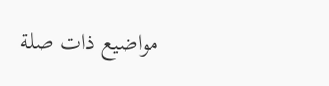مواضيع ذات صلة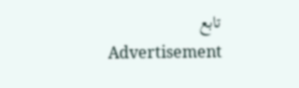تابع
Advertisement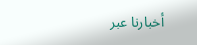أخبارنا عبر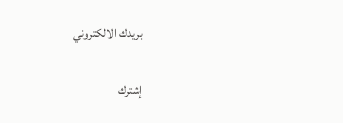بريدك الالكتروني

إشترك